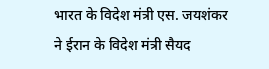भारत के विदेश मंत्री एस. जयशंकर ने ईरान के विदेश मंत्री सैयद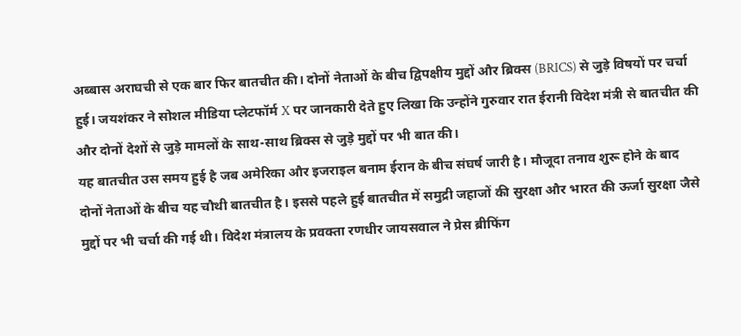अब्बास अराघची से एक बार फिर बातचीत की। दोनों नेताओं के बीच द्विपक्षीय मुद्दों और ब्रिक्स (BRICS) से जुड़े विषयों पर चर्चा हुई। जयशंकर ने सोशल मीडिया प्लेटफॉर्म X पर जानकारी देते हुए लिखा कि उन्होंने गुरुवार रात ईरानी विदेश मंत्री से बातचीत की और दोनों देशों से जुड़े मामलों के साथ-साथ ब्रिक्स से जुड़े मुद्दों पर भी बात की।
यह बातचीत उस समय हुई है जब अमेरिका और इजराइल बनाम ईरान के बीच संघर्ष जारी है। मौजूदा तनाव शुरू होने के बाद दोनों नेताओं के बीच यह चौथी बातचीत है। इससे पहले हुई बातचीत में समुद्री जहाजों की सुरक्षा और भारत की ऊर्जा सुरक्षा जैसे मुद्दों पर भी चर्चा की गई थी। विदेश मंत्रालय के प्रवक्ता रणधीर जायसवाल ने प्रेस ब्रीफिंग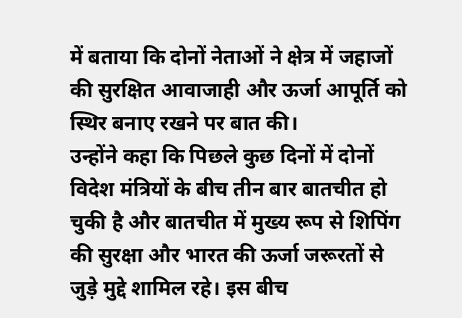में बताया कि दोनों नेताओं ने क्षेत्र में जहाजों की सुरक्षित आवाजाही और ऊर्जा आपूर्ति को स्थिर बनाए रखने पर बात की।
उन्होंने कहा कि पिछले कुछ दिनों में दोनों विदेश मंत्रियों के बीच तीन बार बातचीत हो चुकी है और बातचीत में मुख्य रूप से शिपिंग की सुरक्षा और भारत की ऊर्जा जरूरतों से जुड़े मुद्दे शामिल रहे। इस बीच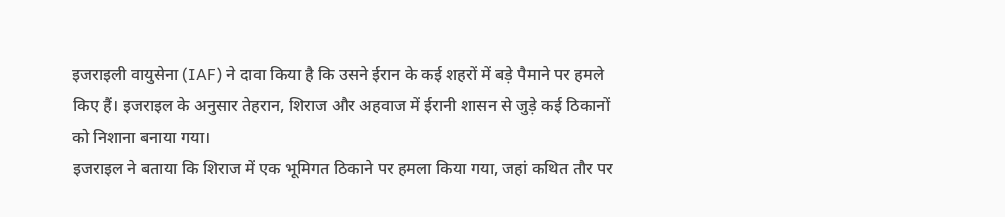इजराइली वायुसेना (IAF) ने दावा किया है कि उसने ईरान के कई शहरों में बड़े पैमाने पर हमले किए हैं। इजराइल के अनुसार तेहरान, शिराज और अहवाज में ईरानी शासन से जुड़े कई ठिकानों को निशाना बनाया गया।
इजराइल ने बताया कि शिराज में एक भूमिगत ठिकाने पर हमला किया गया, जहां कथित तौर पर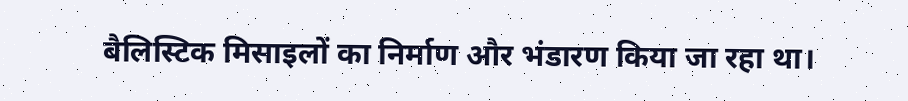बैलिस्टिक मिसाइलों का निर्माण और भंडारण किया जा रहा था।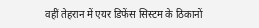वहीं तेहरान में एयर डिफेंस सिस्टम के ठिकानों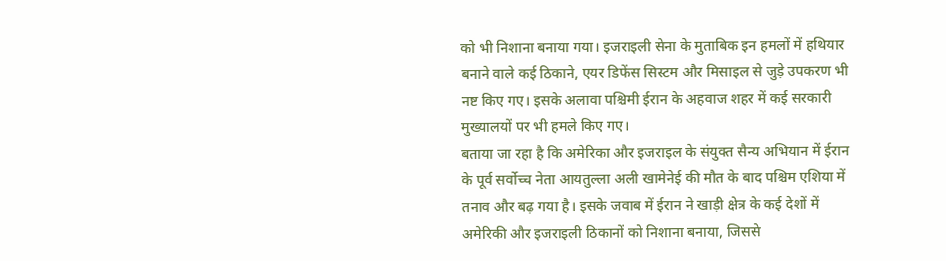को भी निशाना बनाया गया। इजराइली सेना के मुताबिक इन हमलों में हथियार बनाने वाले कई ठिकाने, एयर डिफेंस सिस्टम और मिसाइल से जुड़े उपकरण भी नष्ट किए गए। इसके अलावा पश्चिमी ईरान के अहवाज शहर में कई सरकारी मुख्यालयों पर भी हमले किए गए।
बताया जा रहा है कि अमेरिका और इजराइल के संयुक्त सैन्य अभियान में ईरान के पूर्व सर्वोच्च नेता आयतुल्ला अली खामेनेई की मौत के बाद पश्चिम एशिया में तनाव और बढ़ गया है। इसके जवाब में ईरान ने खाड़ी क्षेत्र के कई देशों में अमेरिकी और इजराइली ठिकानों को निशाना बनाया, जिससे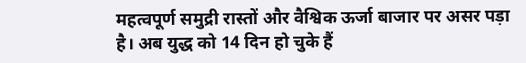महत्वपूर्ण समुद्री रास्तों और वैश्विक ऊर्जा बाजार पर असर पड़ा है। अब युद्ध को 14 दिन हो चुके हैं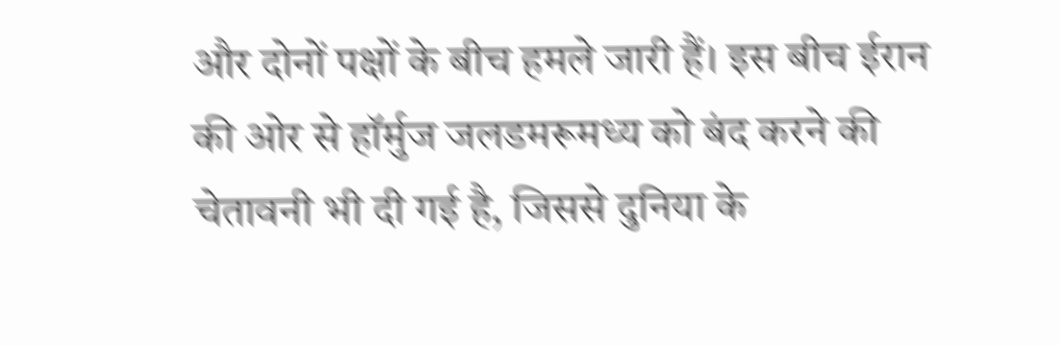और दोनों पक्षों के बीच हमले जारी हैं। इस बीच ईरान की ओर से हॉर्मुज जलडमरूमध्य को बंद करने की चेतावनी भी दी गई है, जिससे दुनिया के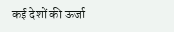कई देशों की ऊर्जा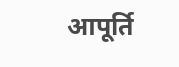आपूर्ति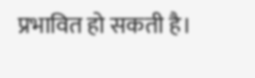प्रभावित हो सकती है।